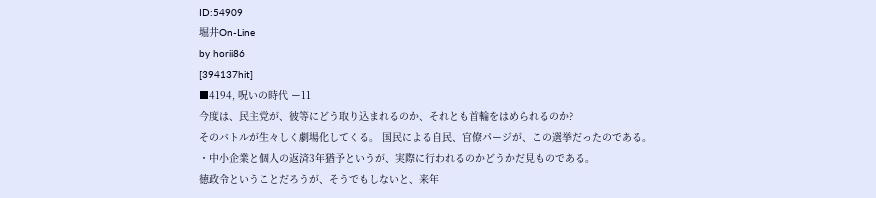ID:54909
堀井On-Line
by horii86
[394137hit]
■4194, 呪いの時代 ー11
今度は、民主党が、彼等にどう取り込まれるのか、それとも首輪をはめられるのか?
そのバトルが生々しく劇場化してくる。 国民による自民、官僚パージが、この選挙だったのである。
・中小企業と個人の返済3年猶予というが、実際に行われるのかどうかだ見ものである。
徳政令ということだろうが、そうでもしないと、来年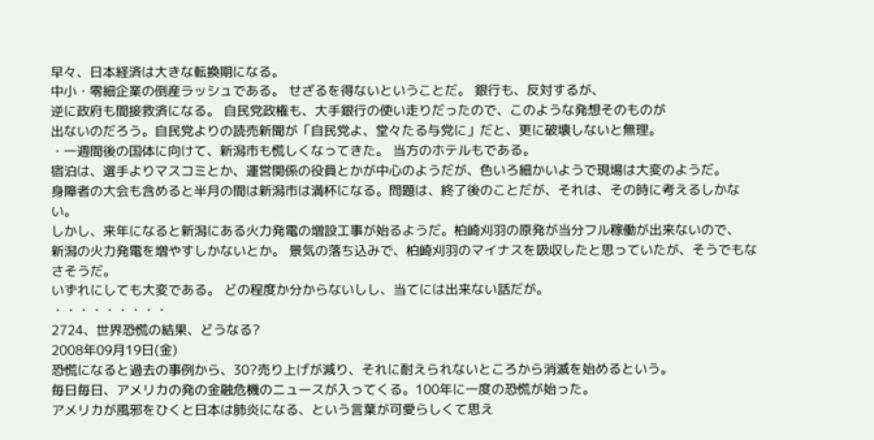早々、日本経済は大きな転換期になる。
中小・零細企業の倒産ラッシュである。 せざるを得ないということだ。 銀行も、反対するが、
逆に政府も間接救済になる。 自民党政権も、大手銀行の使い走りだったので、このような発想そのものが
出ないのだろう。自民党よりの読売新聞が「自民党よ、堂々たる与党に」だと、更に破壊しないと無理。
・一週間後の国体に向けて、新潟市も慌しくなってきた。 当方のホテルもである。
宿泊は、選手よりマスコミとか、運営関係の役員とかが中心のようだが、色いろ細かいようで現場は大変のようだ。
身障者の大会も含めると半月の間は新潟市は満杯になる。問題は、終了後のことだが、それは、その時に考えるしかない。
しかし、来年になると新潟にある火力発電の増設工事が始るようだ。柏崎刈羽の原発が当分フル稼働が出来ないので、
新潟の火力発電を増やすしかないとか。 景気の落ち込みで、柏崎刈羽のマイナスを吸収したと思っていたが、そうでもなさそうだ。
いずれにしても大変である。 どの程度か分からないしし、当てには出来ない話だが。
・・・・・・・・・
2724、世界恐慌の結果、どうなる?
2008年09月19日(金)
恐慌になると過去の事例から、30?売り上げが減り、それに耐えられないところから消滅を始めるという。
毎日毎日、アメリカの発の金融危機のニュースが入ってくる。100年に一度の恐慌が始った。
アメリカが風邪をひくと日本は肺炎になる、という言葉が可愛らしくて思え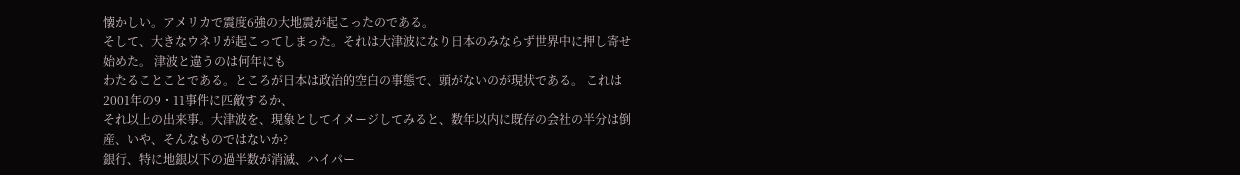懐かしい。アメリカで震度6強の大地震が起こったのである。
そして、大きなウネリが起こってしまった。それは大津波になり日本のみならず世界中に押し寄せ始めた。 津波と違うのは何年にも
わたることことである。ところが日本は政治的空白の事態で、頭がないのが現状である。 これは2001年の9・11事件に匹敵するか、
それ以上の出来事。大津波を、現象としてイメージしてみると、数年以内に既存の会社の半分は倒産、いや、そんなものではないか?
銀行、特に地銀以下の過半数が消滅、ハイパー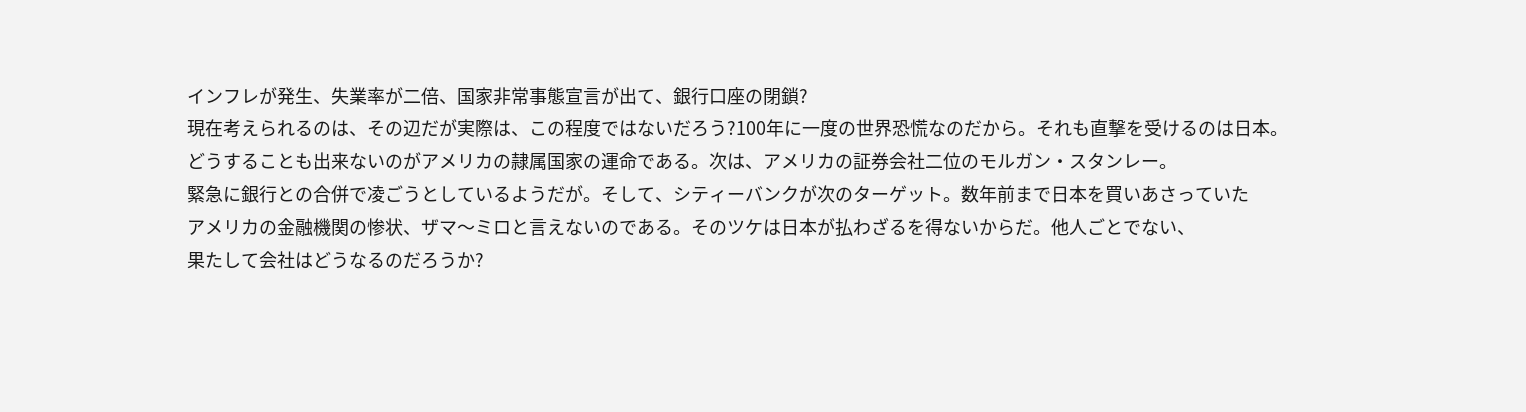インフレが発生、失業率が二倍、国家非常事態宣言が出て、銀行口座の閉鎖?
現在考えられるのは、その辺だが実際は、この程度ではないだろう?100年に一度の世界恐慌なのだから。それも直撃を受けるのは日本。
どうすることも出来ないのがアメリカの隷属国家の運命である。次は、アメリカの証券会社二位のモルガン・スタンレー。
緊急に銀行との合併で凌ごうとしているようだが。そして、シティーバンクが次のターゲット。数年前まで日本を買いあさっていた
アメリカの金融機関の惨状、ザマ〜ミロと言えないのである。そのツケは日本が払わざるを得ないからだ。他人ごとでない、
果たして会社はどうなるのだろうか?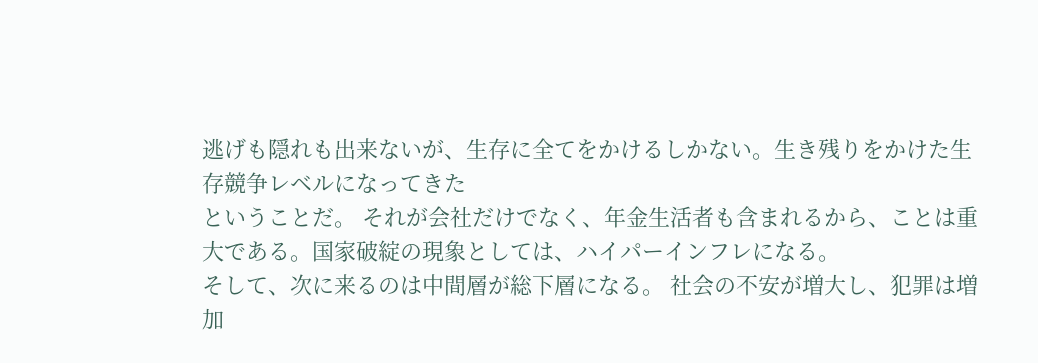逃げも隠れも出来ないが、生存に全てをかけるしかない。生き残りをかけた生存競争レベルになってきた
ということだ。 それが会社だけでなく、年金生活者も含まれるから、ことは重大である。国家破綻の現象としては、ハイパーインフレになる。
そして、次に来るのは中間層が総下層になる。 社会の不安が増大し、犯罪は増加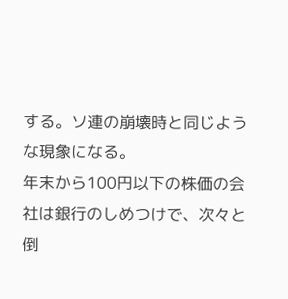する。ソ連の崩壊時と同じような現象になる。
年末から100円以下の株価の会社は銀行のしめつけで、次々と倒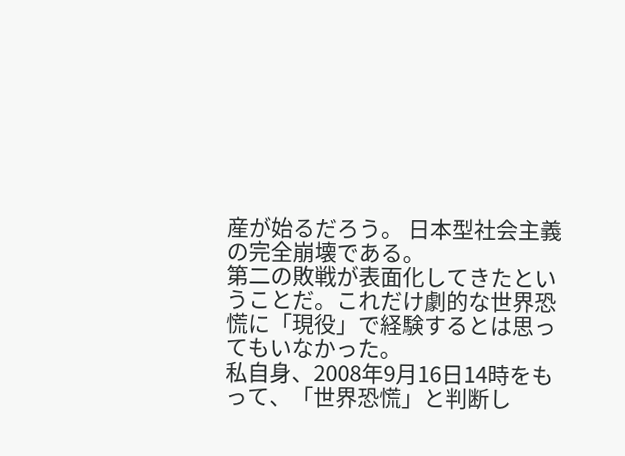産が始るだろう。 日本型社会主義の完全崩壊である。
第二の敗戦が表面化してきたということだ。これだけ劇的な世界恐慌に「現役」で経験するとは思ってもいなかった。
私自身、2008年9月16日14時をもって、「世界恐慌」と判断し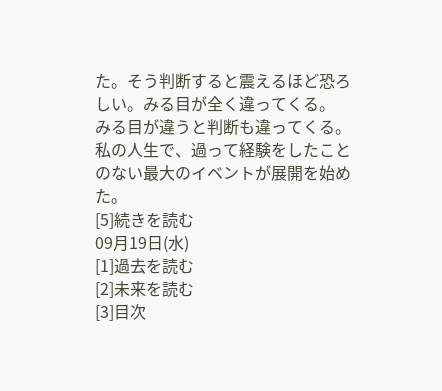た。そう判断すると震えるほど恐ろしい。みる目が全く違ってくる。
みる目が違うと判断も違ってくる。私の人生で、過って経験をしたことのない最大のイベントが展開を始めた。
[5]続きを読む
09月19日(水)
[1]過去を読む
[2]未来を読む
[3]目次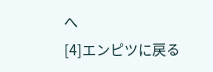へ
[4]エンピツに戻る